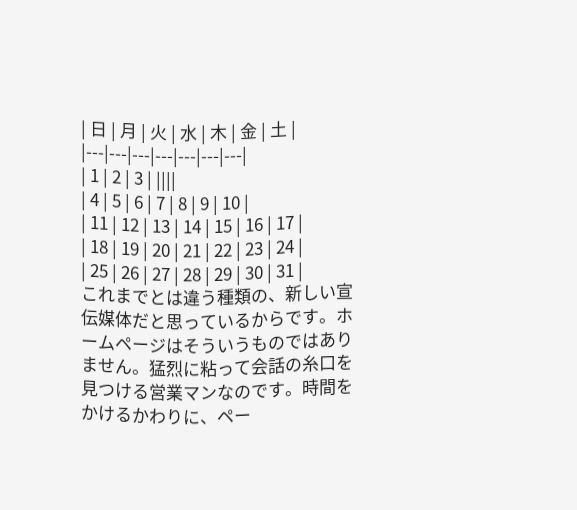| 日 | 月 | 火 | 水 | 木 | 金 | 土 |
|---|---|---|---|---|---|---|
| 1 | 2 | 3 | ||||
| 4 | 5 | 6 | 7 | 8 | 9 | 10 |
| 11 | 12 | 13 | 14 | 15 | 16 | 17 |
| 18 | 19 | 20 | 21 | 22 | 23 | 24 |
| 25 | 26 | 27 | 28 | 29 | 30 | 31 |
これまでとは違う種類の、新しい宣伝媒体だと思っているからです。ホームページはそういうものではありません。猛烈に粘って会話の糸口を見つける営業マンなのです。時間をかけるかわりに、ペー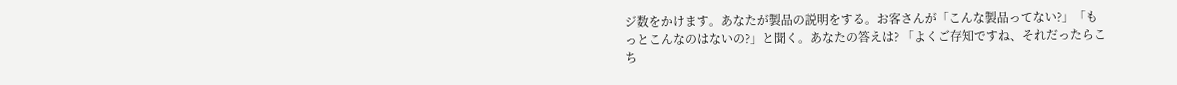ジ数をかけます。あなたが製品の説明をする。お客さんが「こんな製品ってない?」「もっとこんなのはないの?」と聞く。あなたの答えは? 「よくご存知ですね、それだったらこち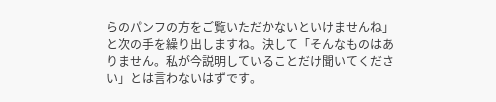らのパンフの方をご覧いただかないといけませんね」と次の手を繰り出しますね。決して「そんなものはありません。私が今説明していることだけ聞いてください」とは言わないはずです。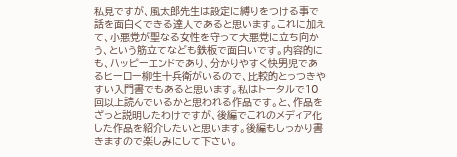私見ですが、風太郎先生は設定に縛りをつける事で話を面白くできる達人であると思います。これに加えて、小悪党が聖なる女性を守って大悪党に立ち向かう、という筋立てなども鉄板で面白いです。内容的にも、ハッピーエンドであり、分かりやすく快男児であるヒーロー柳生十兵衛がいるので、比較的とっつきやすい入門書でもあると思います。私はトータルで10回以上読んでいるかと思われる作品です。と、作品をざっと説明したわけですが、後編でこれのメディア化した作品を紹介したいと思います。後編もしっかり書きますので楽しみにして下さい。